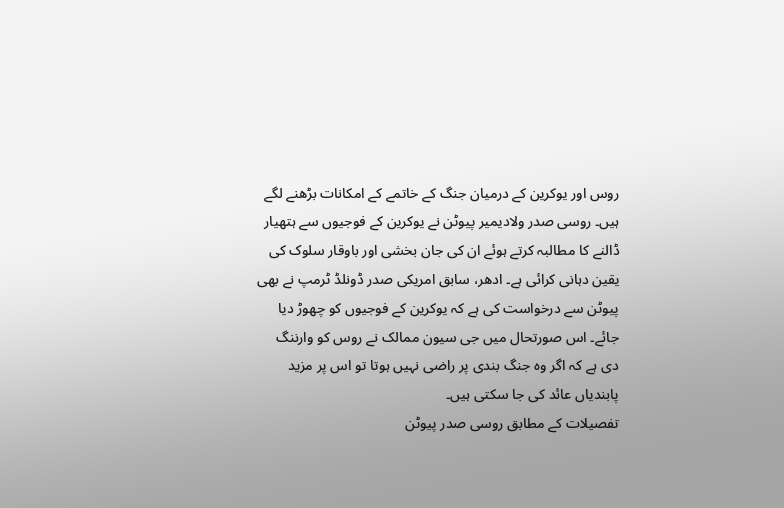روس اور یوکرین کے درمیان جنگ کے خاتمے کے امکانات بڑھنے لگے ہیں۔ روسی صدر ولادیمیر پیوٹن نے یوکرین کے فوجیوں سے ہتھیار ڈالنے کا مطالبہ کرتے ہوئے ان کی جان بخشی اور باوقار سلوک کی یقین دہانی کرائی ہے۔ ادھر، سابق امریکی صدر ڈونلڈ ٹرمپ نے بھی پیوٹن سے درخواست کی ہے کہ یوکرین کے فوجیوں کو چھوڑ دیا جائے۔ اس صورتحال میں جی سیون ممالک نے روس کو وارننگ دی ہے کہ اگر وہ جنگ بندی پر راضی نہیں ہوتا تو اس پر مزید پابندیاں عائد کی جا سکتی ہیں۔
تفصیلات کے مطابق روسی صدر پیوٹن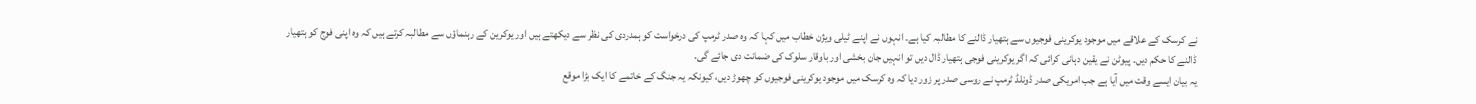نے کرسک کے علاقے میں موجود یوکرینی فوجیوں سے ہتھیار ڈالنے کا مطالبہ کیا ہے۔ انہوں نے اپنے ٹیلی ویژن خطاب میں کہا کہ وہ صدر ٹرمپ کی درخواست کو ہمدردی کی نظر سے دیکھتے ہیں اور یوکرین کے رہنماؤں سے مطالبہ کرتے ہیں کہ وہ اپنی فوج کو ہتھیار ڈالنے کا حکم دیں۔ پیوٹن نے یقین دہانی کرائی کہ اگر یوکرینی فوجی ہتھیار ڈال دیں تو انہیں جان بخشی اور باوقار سلوک کی ضمانت دی جائے گی۔
یہ بیان ایسے وقت میں آیا ہے جب امریکی صدر ڈونلڈ ٹرمپ نے روسی صدر پر زور دیا کہ وہ کرسک میں موجود یوکرینی فوجیوں کو چھوڑ دیں، کیونکہ یہ جنگ کے خاتمے کا ایک بڑا موقع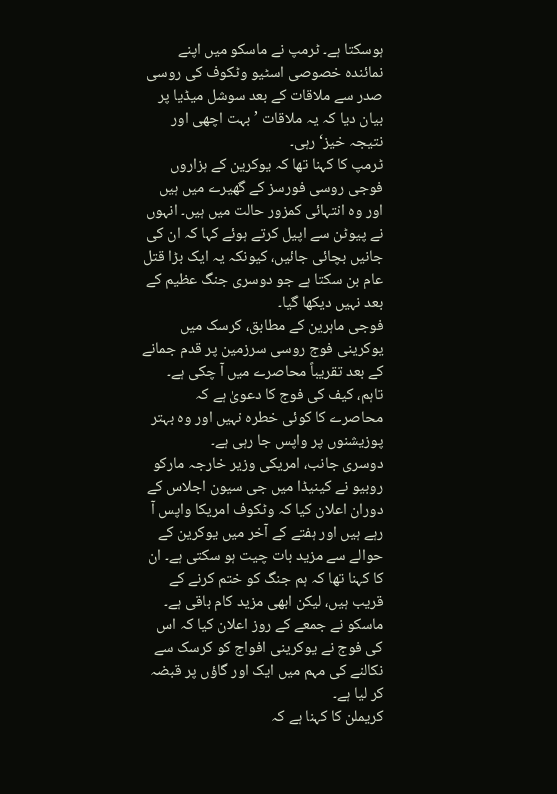ہوسکتا ہے۔ ٹرمپ نے ماسکو میں اپنے نمائندہ خصوصی اسٹیو وٹکوف کی روسی صدر سے ملاقات کے بعد سوشل میڈیا پر بیان دیا کہ یہ ملاقات ’بہت اچھی اور نتیجہ خیز‘ رہی۔
ٹرمپ کا کہنا تھا کہ یوکرین کے ہزاروں فوجی روسی فورسز کے گھیرے میں ہیں اور وہ انتہائی کمزور حالت میں ہیں۔ انہوں نے پیوٹن سے اپیل کرتے ہوئے کہا کہ ان کی جانیں بچائی جائیں، کیونکہ یہ ایک بڑا قتل عام بن سکتا ہے جو دوسری جنگ عظیم کے بعد نہیں دیکھا گیا۔
فوجی ماہرین کے مطابق، کرسک میں یوکرینی فوج روسی سرزمین پر قدم جمانے کے بعد تقریباً محاصرے میں آ چکی ہے۔ تاہم، کیف کی فوج کا دعویٰ ہے کہ محاصرے کا کوئی خطرہ نہیں اور وہ بہتر پوزیشنوں پر واپس جا رہی ہے۔
دوسری جانب، امریکی وزیر خارجہ مارکو روبیو نے کینیڈا میں جی سیون اجلاس کے دوران اعلان کیا کہ وٹکوف امریکا واپس آ رہے ہیں اور ہفتے کے آخر میں یوکرین کے حوالے سے مزید بات چیت ہو سکتی ہے۔ ان کا کہنا تھا کہ ہم جنگ کو ختم کرنے کے قریب ہیں، لیکن ابھی مزید کام باقی ہے۔
ماسکو نے جمعے کے روز اعلان کیا کہ اس کی فوج نے یوکرینی افواج کو کرسک سے نکالنے کی مہم میں ایک اور گاؤں پر قبضہ کر لیا ہے۔
کریملن کا کہنا ہے کہ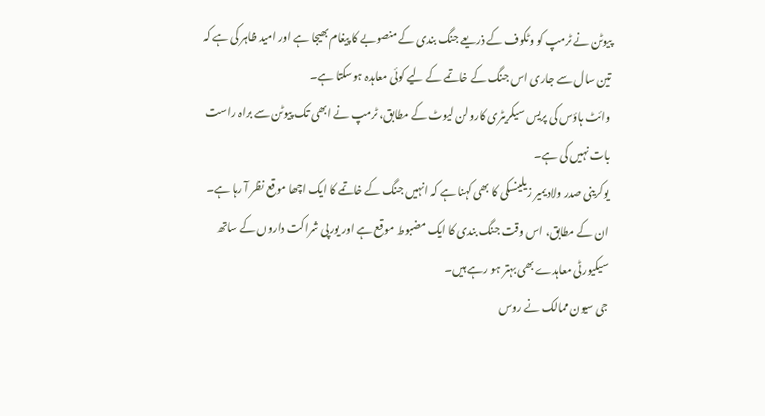پیوٹن نے ٹرمپ کو وٹکوف کے ذریعے جنگ بندی کے منصوبے کا پیغام بھیجا ہے اور امید ظاہر کی ہے کہ تین سال سے جاری اس جنگ کے خاتمے کے لیے کوئی معاہدہ ہوسکتا ہے۔
وائٹ ہاؤس کی پریس سیکریٹری کارولن لیوٹ کے مطابق، ٹرمپ نے ابھی تک پیوٹن سے براہ راست بات نہیں کی ہے۔
یوکرینی صدر ولادیمیر زیلینسکی کا بھی کہنا ہے کہ انہیں جنگ کے خاتمے کا ایک اچھا موقع نظر آ رہا ہے۔ ان کے مطابق، اس وقت جنگ بندی کا ایک مضبوط موقع ہے اور یورپی شراکت داروں کے ساتھ سیکیورٹی معاہدے بھی بہتر ہو رہے ہیں۔
جی سیون ممالک نے روس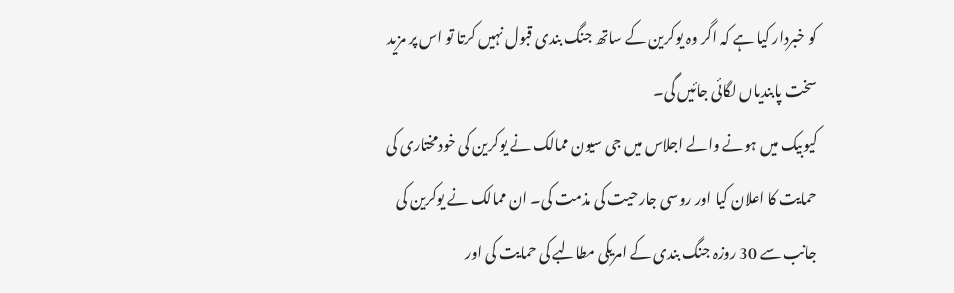کو خبردار کیا ہے کہ اگر وہ یوکرین کے ساتھ جنگ بندی قبول نہیں کرتا تو اس پر مزید سخت پابندیاں لگائی جائیں گی۔
کیوبیک میں ہونے والے اجلاس میں جی سیون ممالک نے یوکرین کی خودمختاری کی حمایت کا اعلان کیا اور روسی جارحیت کی مذمت کی۔ ان ممالک نے یوکرین کی جانب سے 30 روزہ جنگ بندی کے امریکی مطالبے کی حمایت کی اور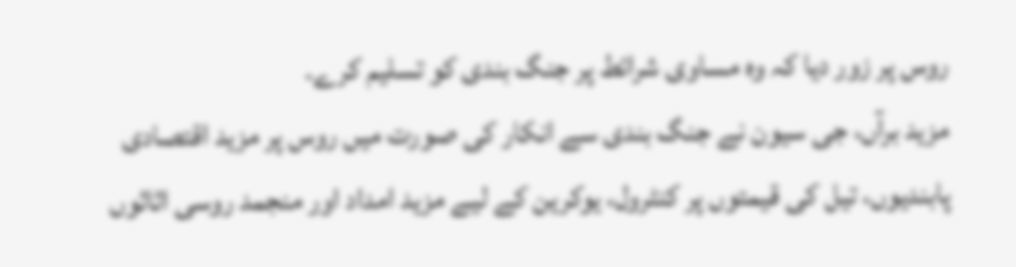روس پر زور دیا کہ وہ مساوی شرائط پر جنگ بندی کو تسلیم کرے۔
مزید برآں، جی سیون نے جنگ بندی سے انکار کی صورت میں روس پر مزید اقتصادی پابندیوں، تیل کی قیمتوں پر کنٹرول، یوکرین کے لیے مزید امداد اور منجمد روسی اثاثوں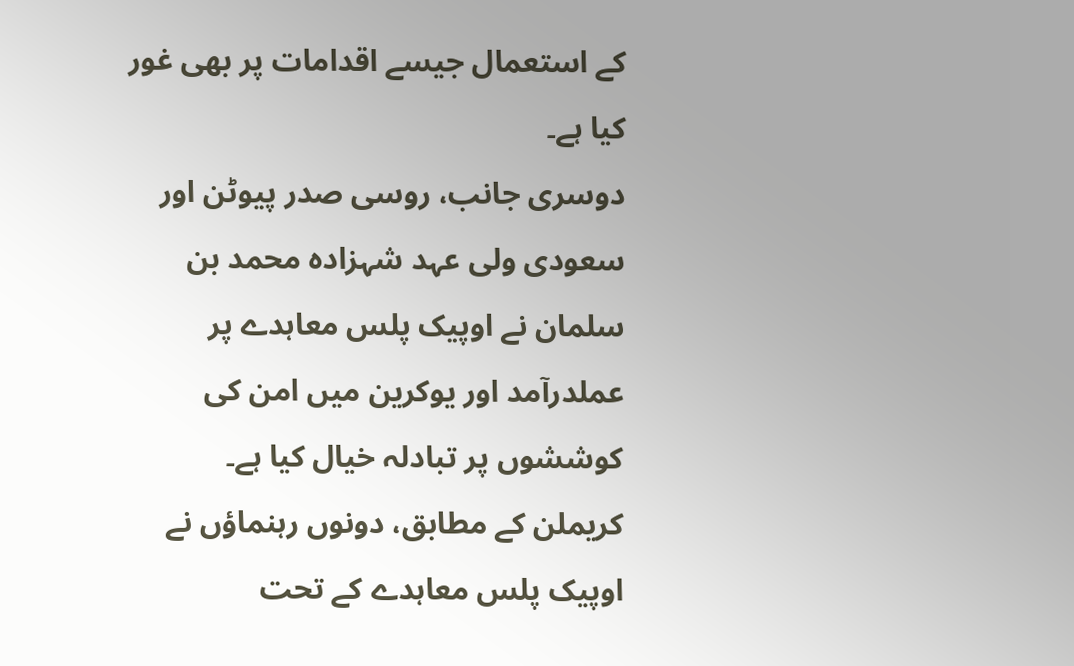کے استعمال جیسے اقدامات پر بھی غور کیا ہے۔
دوسری جانب، روسی صدر پیوٹن اور سعودی ولی عہد شہزادہ محمد بن سلمان نے اوپیک پلس معاہدے پر عملدرآمد اور یوکرین میں امن کی کوششوں پر تبادلہ خیال کیا ہے۔
کریملن کے مطابق، دونوں رہنماؤں نے اوپیک پلس معاہدے کے تحت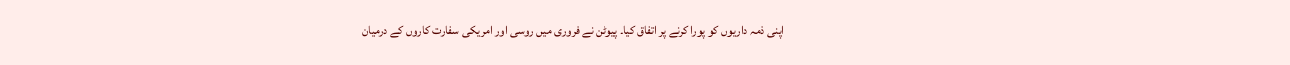اپنی ذمہ داریوں کو پورا کرنے پر اتفاق کیا۔ پیوٹن نے فروری میں روسی اور امریکی سفارت کاروں کے درمیان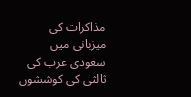مذاکرات کی میزبانی میں سعودی عرب کی ثالثی کی کوششوں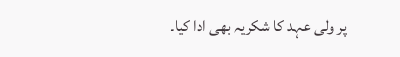پر ولی عہد کا شکریہ بھی ادا کیا۔